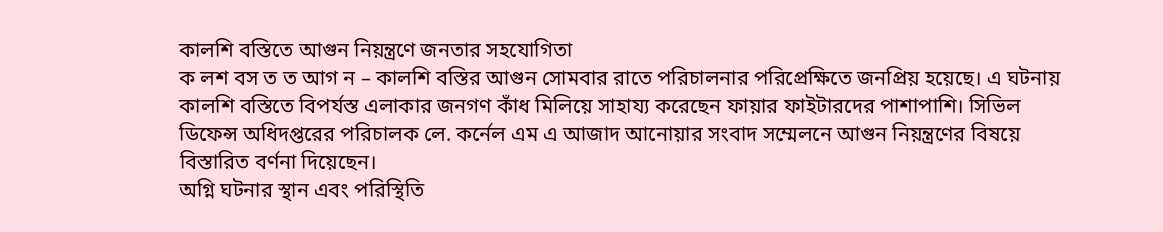কালশি বস্তিতে আগুন নিয়ন্ত্রণে জনতার সহযোগিতা
ক লশ বস ত ত আগ ন – কালশি বস্তির আগুন সোমবার রাতে পরিচালনার পরিপ্রেক্ষিতে জনপ্রিয় হয়েছে। এ ঘটনায় কালশি বস্তিতে বিপর্যস্ত এলাকার জনগণ কাঁধ মিলিয়ে সাহায্য করেছেন ফায়ার ফাইটারদের পাশাপাশি। সিভিল ডিফেন্স অধিদপ্তরের পরিচালক লে. কর্নেল এম এ আজাদ আনোয়ার সংবাদ সম্মেলনে আগুন নিয়ন্ত্রণের বিষয়ে বিস্তারিত বর্ণনা দিয়েছেন।
অগ্নি ঘটনার স্থান এবং পরিস্থিতি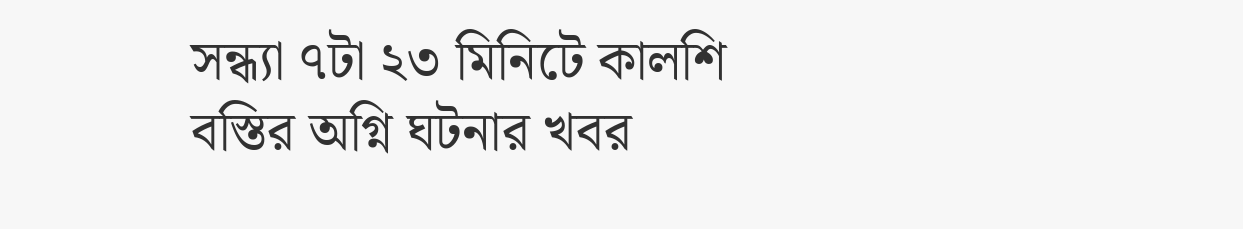সন্ধ্যা ৭টা ২৩ মিনিটে কালশি বস্তির অগ্নি ঘটনার খবর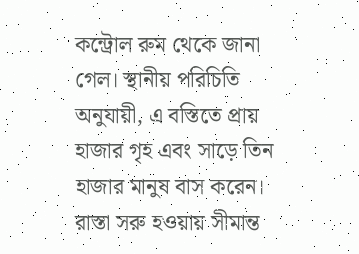কন্ট্রোল রুম থেকে জানা গেল। স্থানীয় পরিচিতি অনুযায়ী, এ বস্তিতে প্রায় হাজার গৃহ এবং সাড়ে তিন হাজার মানুষ বাস করেন। রাস্তা সরু হওয়ায় সীমান্ত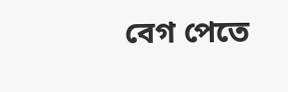বেগ পেতে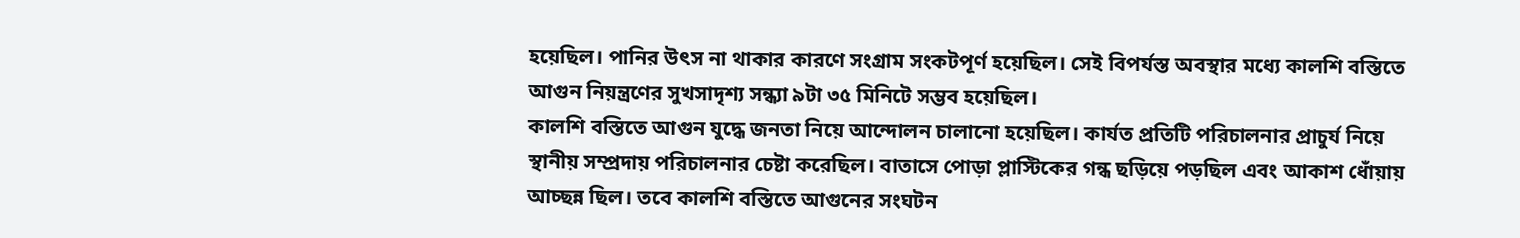হয়েছিল। পানির উৎস না থাকার কারণে সংগ্রাম সংকটপূর্ণ হয়েছিল। সেই বিপর্যস্ত অবস্থার মধ্যে কালশি বস্তিতে আগুন নিয়ন্ত্রণের সুখসাদৃশ্য সন্ধ্যা ৯টা ৩৫ মিনিটে সম্ভব হয়েছিল।
কালশি বস্তিতে আগুন যুদ্ধে জনতা নিয়ে আন্দোলন চালানো হয়েছিল। কার্যত প্রতিটি পরিচালনার প্রাচুর্য নিয়ে স্থানীয় সম্প্রদায় পরিচালনার চেষ্টা করেছিল। বাতাসে পোড়া প্লাস্টিকের গন্ধ ছড়িয়ে পড়ছিল এবং আকাশ ধোঁয়ায় আচ্ছন্ন ছিল। তবে কালশি বস্তিতে আগুনের সংঘটন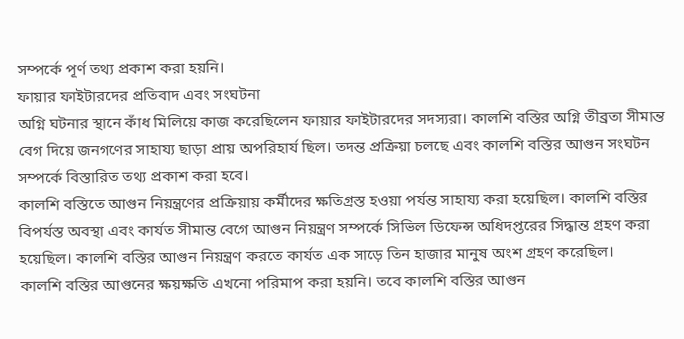সম্পর্কে পূর্ণ তথ্য প্রকাশ করা হয়নি।
ফায়ার ফাইটারদের প্রতিবাদ এবং সংঘটনা
অগ্নি ঘটনার স্থানে কাঁধ মিলিয়ে কাজ করেছিলেন ফায়ার ফাইটারদের সদস্যরা। কালশি বস্তির অগ্নি তীব্রতা সীমান্ত বেগ দিয়ে জনগণের সাহায্য ছাড়া প্রায় অপরিহার্য ছিল। তদন্ত প্রক্রিয়া চলছে এবং কালশি বস্তির আগুন সংঘটন সম্পর্কে বিস্তারিত তথ্য প্রকাশ করা হবে।
কালশি বস্তিতে আগুন নিয়ন্ত্রণের প্রক্রিয়ায় কর্মীদের ক্ষতিগ্রস্ত হওয়া পর্যন্ত সাহায্য করা হয়েছিল। কালশি বস্তির বিপর্যস্ত অবস্থা এবং কার্যত সীমান্ত বেগে আগুন নিয়ন্ত্রণ সম্পর্কে সিভিল ডিফেন্স অধিদপ্তরের সিদ্ধান্ত গ্রহণ করা হয়েছিল। কালশি বস্তির আগুন নিয়ন্ত্রণ করতে কার্যত এক সাড়ে তিন হাজার মানুষ অংশ গ্রহণ করেছিল।
কালশি বস্তির আগুনের ক্ষয়ক্ষতি এখনো পরিমাপ করা হয়নি। তবে কালশি বস্তির আগুন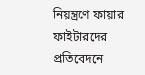নিয়ন্ত্রণে ফায়ার ফাইটারদের প্রতিবেদনে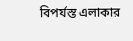বিপর্যস্ত এলাকার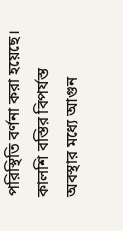পরিস্থিতি বর্ণনা করা হয়েছে। কালশি বস্তির বিপর্যস্ত অবস্থার মধ্যে আগুন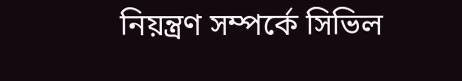নিয়ন্ত্রণ সম্পর্কে সিভিল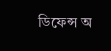ডিফেন্স অ